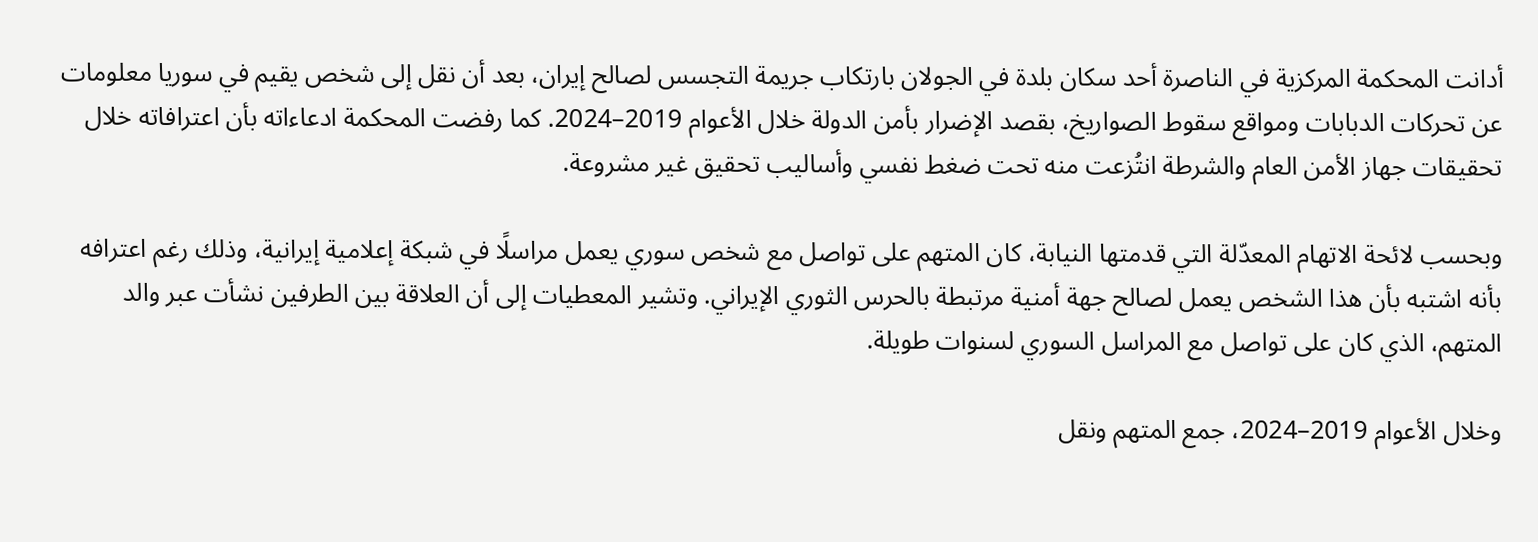أدانت المحكمة المركزية في الناصرة أحد سكان بلدة في الجولان بارتكاب جريمة التجسس لصالح إيران، بعد أن نقل إلى شخص يقيم في سوريا معلومات عن تحركات الدبابات ومواقع سقوط الصواريخ، بقصد الإضرار بأمن الدولة خلال الأعوام 2019–2024. كما رفضت المحكمة ادعاءاته بأن اعترافاته خلال تحقيقات جهاز الأمن العام والشرطة انتُزعت منه تحت ضغط نفسي وأساليب تحقيق غير مشروعة.

وبحسب لائحة الاتهام المعدّلة التي قدمتها النيابة، كان المتهم على تواصل مع شخص سوري يعمل مراسلًا في شبكة إعلامية إيرانية، وذلك رغم اعترافه بأنه اشتبه بأن هذا الشخص يعمل لصالح جهة أمنية مرتبطة بالحرس الثوري الإيراني. وتشير المعطيات إلى أن العلاقة بين الطرفين نشأت عبر والد المتهم، الذي كان على تواصل مع المراسل السوري لسنوات طويلة.

وخلال الأعوام 2019–2024، جمع المتهم ونقل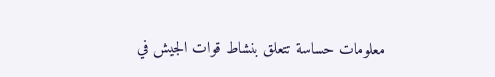معلومات حساسة تتعلق بنشاط قوات الجيش في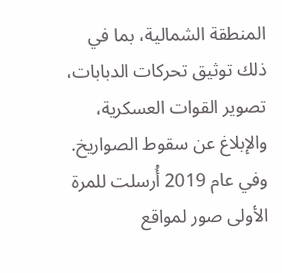المنطقة الشمالية، بما في ذلك توثيق تحركات الدبابات، تصوير القوات العسكرية، والإبلاغ عن سقوط الصواريخ. وفي عام 2019 أُرسلت للمرة الأولى صور لمواقع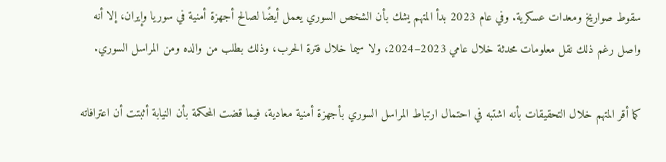سقوط صواريخ ومعدات عسكرية. وفي عام 2023 بدأ المتهم يشك بأن الشخص السوري يعمل أيضًا لصالح أجهزة أمنية في سوريا وإيران، إلا أنه واصل رغم ذلك نقل معلومات محدثة خلال عامي 2023–2024، ولا سيما خلال فترة الحرب، وذلك بطلب من والده ومن المراسل السوري.

كما أقر المتهم خلال التحقيقات بأنه اشتبه في احتمال ارتباط المراسل السوري بأجهزة أمنية معادية، فيما قضت المحكمة بأن النيابة أثبتت أن اعترافاته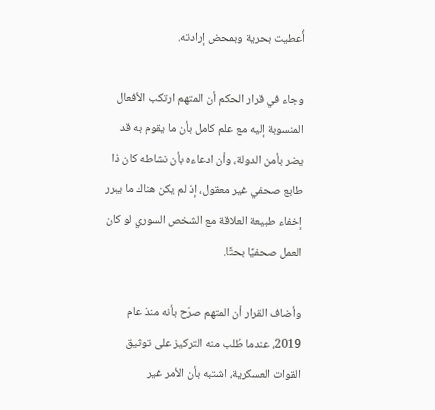أُعطيت بحرية وبمحض إرادته.

وجاء في قرار الحكم أن المتهم ارتكب الأفعال المنسوبة إليه مع علم كامل بأن ما يقوم به قد يضر بأمن الدولة، وأن ادعاءه بأن نشاطه كان ذا طابع صحفي غير معقول، إذ لم يكن هناك ما يبرر إخفاء طبيعة العلاقة مع الشخص السوري لو كان العمل صحفيًا بحتًا.

وأضاف القرار أن المتهم صرّح بأنه منذ عام 2019، عندما طُلب منه التركيز على توثيق القوات العسكرية، اشتبه بأن الأمر غير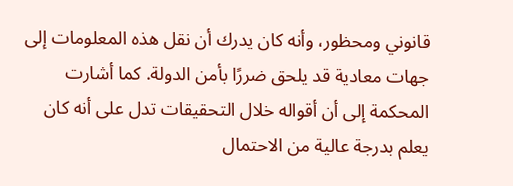قانوني ومحظور، وأنه كان يدرك أن نقل هذه المعلومات إلى جهات معادية قد يلحق ضررًا بأمن الدولة. كما أشارت المحكمة إلى أن أقواله خلال التحقيقات تدل على أنه كان يعلم بدرجة عالية من الاحتمال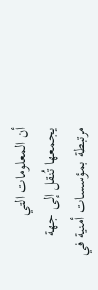أن المعلومات التي يجمعها تُنقل إلى جهة مرتبطة بمؤسسات أمنية في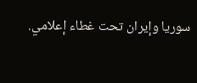سوريا وإيران تحت غطاء إعلامي.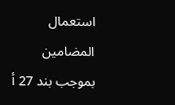استعمال المضامين بموجب بند 27 أ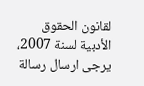لقانون الحقوق الأدبية لسنة 2007، يرجى ارسال رسالة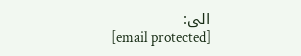الى:
[email protected]